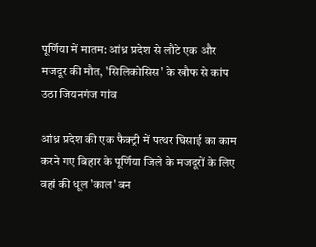पूर्णिया में मातम: आंध्र प्रदेश से लौटे एक और मजदूर की मौत, 'सिलिकोसिस' के खौफ से कांप उठा जियनगंज गांव

आंध्र प्रदेश की एक फैक्ट्री में पत्थर घिसाई का काम करने गए बिहार के पूर्णिया जिले के मजदूरों के लिए वहां की धूल 'काल' बन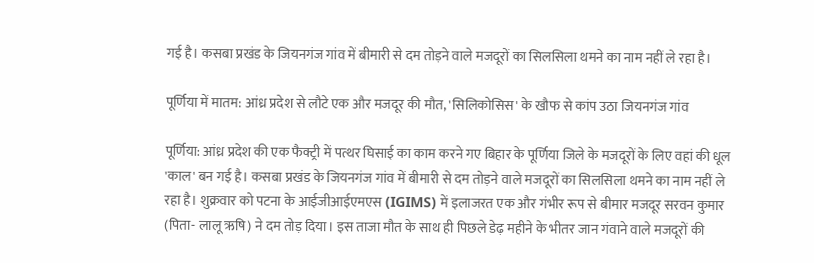गई है। कसबा प्रखंड के जियनगंज गांव में बीमारी से दम तोड़ने वाले मजदूरों का सिलसिला थमने का नाम नहीं ले रहा है।

पूर्णिया में मातम: आंध्र प्रदेश से लौटे एक और मजदूर की मौत, 'सिलिकोसिस' के खौफ से कांप उठा जियनगंज गांव

पूर्णिया: आंध्र प्रदेश की एक फैक्ट्री में पत्थर घिसाई का काम करने गए बिहार के पूर्णिया जिले के मजदूरों के लिए वहां की धूल 'काल' बन गई है। कसबा प्रखंड के जियनगंज गांव में बीमारी से दम तोड़ने वाले मजदूरों का सिलसिला थमने का नाम नहीं ले रहा है। शुक्रवार को पटना के आईजीआईएमएस (IGIMS) में इलाजरत एक और गंभीर रूप से बीमार मजदूर सरवन कुमार (पिता- लालू ऋषि) ने दम तोड़ दिया। इस ताजा मौत के साथ ही पिछले डेढ़ महीने के भीतर जान गंवाने वाले मजदूरों की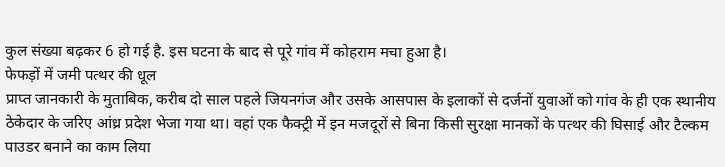कुल संख्या बढ़कर 6 हो गई है. इस घटना के बाद से पूरे गांव में कोहराम मचा हुआ है।
फेफड़ों में जमी पत्थर की धूल
प्राप्त जानकारी के मुताबिक, करीब दो साल पहले जियनगंज और उसके आसपास के इलाकों से दर्जनों युवाओं को गांव के ही एक स्थानीय ठेकेदार के जरिए आंध्र प्रदेश भेजा गया था। वहां एक फैक्ट्री में इन मजदूरों से बिना किसी सुरक्षा मानकों के पत्थर की घिसाई और टैल्कम पाउडर बनाने का काम लिया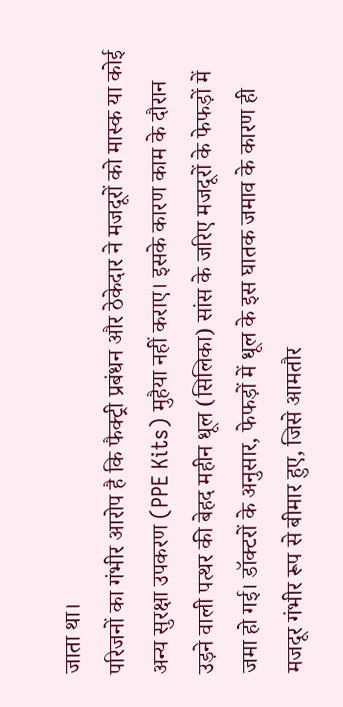जाता था।
परिजनों का गंभीर आरोप है कि फैक्ट्री प्रबंधन और ठेकेदार ने मजदूरों को मास्क या कोई अन्य सुरक्षा उपकरण (PPE Kits) मुहैया नहीं कराए। इसके कारण काम के दौरान उड़ने वाली पत्थर की बेहद महीन धूल (सिलिका) सांस के जरिए मजदूरों के फेफड़ों में जमा हो गई। डॉक्टरों के अनुसार, फेफड़ों में धूल के इस घातक जमाव के कारण ही मजदूर गंभीर रूप से बीमार हुए, जिसे आमतौर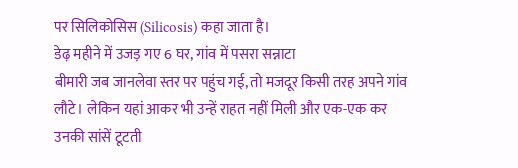पर सिलिकोसिस (Silicosis) कहा जाता है।
डेढ़ महीने में उजड़ गए 6 घर, गांव में पसरा सन्नाटा
बीमारी जब जानलेवा स्तर पर पहुंच गई, तो मजदूर किसी तरह अपने गांव लौटे। लेकिन यहां आकर भी उन्हें राहत नहीं मिली और एक-एक कर उनकी सांसें टूटती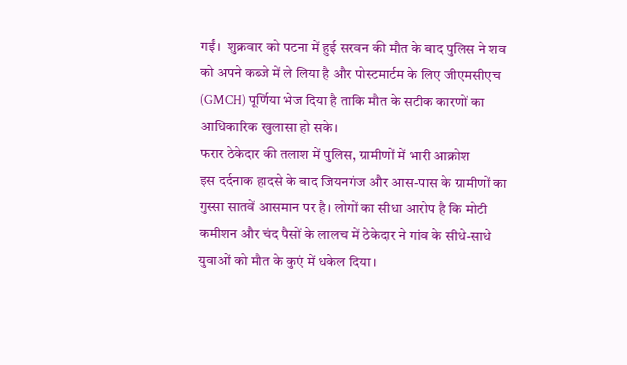गईं।  शुक्रवार को पटना में हुई सरवन की मौत के बाद पुलिस ने शव को अपने कब्जे में ले लिया है और पोस्टमार्टम के लिए जीएमसीएच (GMCH) पूर्णिया भेज दिया है ताकि मौत के सटीक कारणों का आधिकारिक खुलासा हो सके।
फरार ठेकेदार की तलाश में पुलिस, ग्रामीणों में भारी आक्रोश
इस दर्दनाक हादसे के बाद जियनगंज और आस-पास के ग्रामीणों का गुस्सा सातवें आसमान पर है। लोगों का सीधा आरोप है कि मोटी कमीशन और चंद पैसों के लालच में ठेकेदार ने गांव के सीधे-साधे युवाओं को मौत के कुएं में धकेल दिया।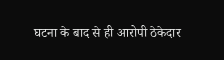घटना के बाद से ही आरोपी ठेकेदार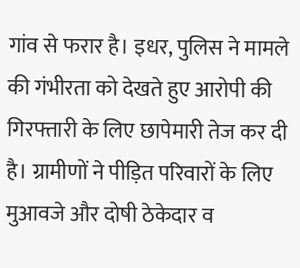गांव से फरार है। इधर, पुलिस ने मामले की गंभीरता को देखते हुए आरोपी की गिरफ्तारी के लिए छापेमारी तेज कर दी है। ग्रामीणों ने पीड़ित परिवारों के लिए मुआवजे और दोषी ठेकेदार व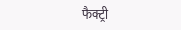फैक्ट्री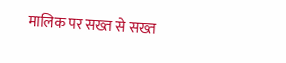मालिक पर सख्त से सख्त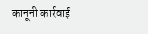कानूनी कार्रवाई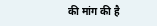की मांग की है